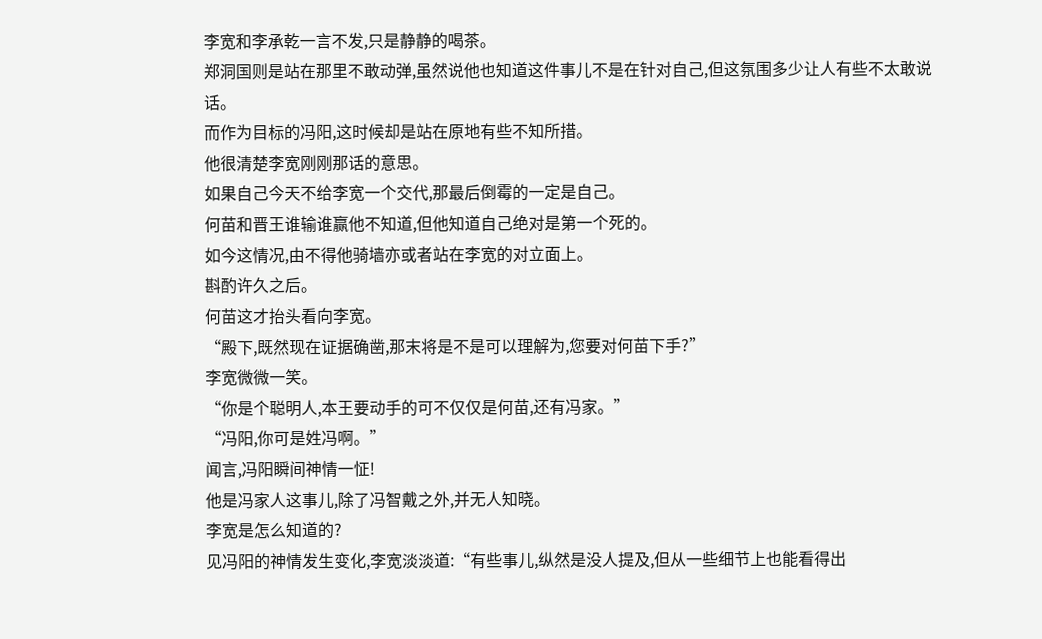李宽和李承乾一言不发,只是静静的喝茶。
郑洞国则是站在那里不敢动弹,虽然说他也知道这件事儿不是在针对自己,但这氛围多少让人有些不太敢说话。
而作为目标的冯阳,这时候却是站在原地有些不知所措。
他很清楚李宽刚刚那话的意思。
如果自己今天不给李宽一个交代,那最后倒霉的一定是自己。
何苗和晋王谁输谁赢他不知道,但他知道自己绝对是第一个死的。
如今这情况,由不得他骑墙亦或者站在李宽的对立面上。
斟酌许久之后。
何苗这才抬头看向李宽。
“殿下,既然现在证据确凿,那末将是不是可以理解为,您要对何苗下手?”
李宽微微一笑。
“你是个聪明人,本王要动手的可不仅仅是何苗,还有冯家。”
“冯阳,你可是姓冯啊。”
闻言,冯阳瞬间神情一怔!
他是冯家人这事儿,除了冯智戴之外,并无人知晓。
李宽是怎么知道的?
见冯阳的神情发生变化,李宽淡淡道:“有些事儿,纵然是没人提及,但从一些细节上也能看得出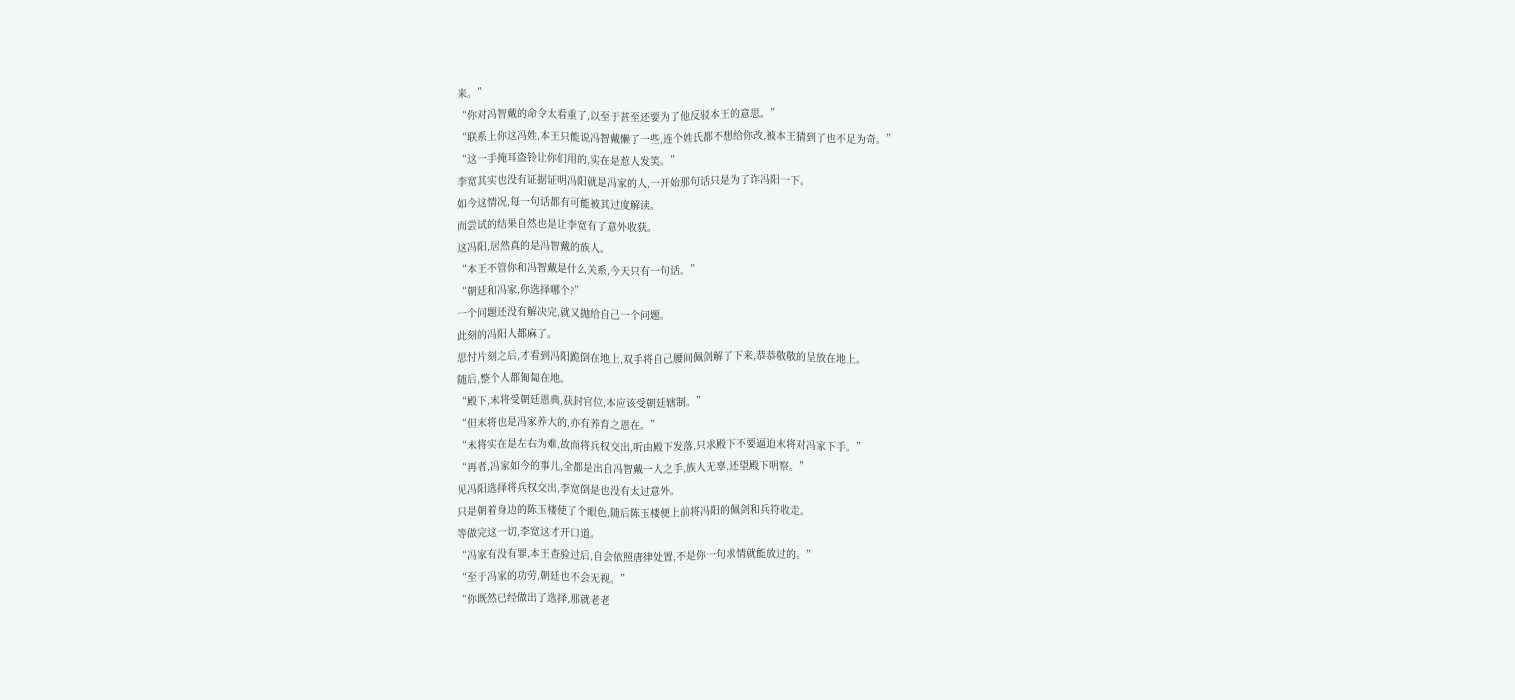来。”
“你对冯智戴的命令太看重了,以至于甚至还要为了他反驳本王的意思。”
“联系上你这冯姓,本王只能说冯智戴懒了一些,连个姓氏都不想给你改,被本王猜到了也不足为奇。”
“这一手掩耳盗铃让你们用的,实在是惹人发笑。”
李宽其实也没有证据证明冯阳就是冯家的人,一开始那句话只是为了诈冯阳一下。
如今这情况,每一句话都有可能被其过度解读。
而尝试的结果自然也是让李宽有了意外收获。
这冯阳,居然真的是冯智戴的族人。
“本王不管你和冯智戴是什么关系,今天只有一句话。”
“朝廷和冯家,你选择哪个?”
一个问题还没有解决完,就又抛给自己一个问题。
此刻的冯阳人都麻了。
思忖片刻之后,才看到冯阳跪倒在地上,双手将自己腰间佩剑解了下来,恭恭敬敬的呈放在地上。
随后,整个人都匍匐在地。
“殿下,末将受朝廷恩典,获封官位,本应该受朝廷辖制。”
“但末将也是冯家养大的,亦有养育之恩在。”
“末将实在是左右为难,故而将兵权交出,听由殿下发落,只求殿下不要逼迫末将对冯家下手。”
“再者,冯家如今的事儿,全都是出自冯智戴一人之手,族人无辜,还望殿下明察。”
见冯阳选择将兵权交出,李宽倒是也没有太过意外。
只是朝着身边的陈玉楼使了个眼色,随后陈玉楼便上前将冯阳的佩剑和兵符收走。
等做完这一切,李宽这才开口道。
“冯家有没有罪,本王查验过后,自会依照唐律处置,不是你一句求情就能放过的。”
“至于冯家的功劳,朝廷也不会无视。”
“你既然已经做出了选择,那就老老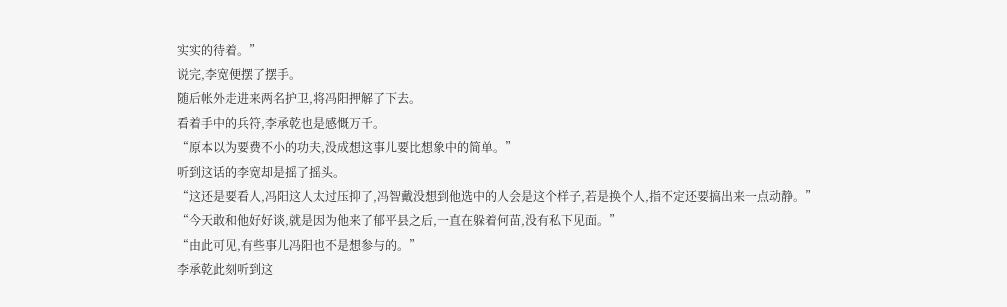实实的待着。”
说完,李宽便摆了摆手。
随后帐外走进来两名护卫,将冯阳押解了下去。
看着手中的兵符,李承乾也是感慨万千。
“原本以为要费不小的功夫,没成想这事儿要比想象中的简单。”
听到这话的李宽却是摇了摇头。
“这还是要看人,冯阳这人太过压抑了,冯智戴没想到他选中的人会是这个样子,若是换个人,指不定还要搞出来一点动静。”
“今天敢和他好好谈,就是因为他来了郁平县之后,一直在躲着何苗,没有私下见面。”
“由此可见,有些事儿冯阳也不是想参与的。”
李承乾此刻听到这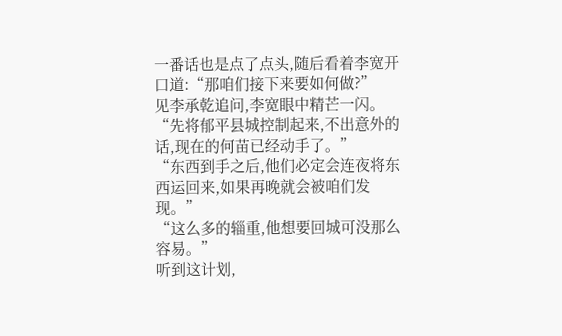一番话也是点了点头,随后看着李宽开口道:“那咱们接下来要如何做?”
见李承乾追问,李宽眼中精芒一闪。
“先将郁平县城控制起来,不出意外的话,现在的何苗已经动手了。”
“东西到手之后,他们必定会连夜将东西运回来,如果再晚就会被咱们发现。”
“这么多的辎重,他想要回城可没那么容易。”
听到这计划,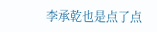李承乾也是点了点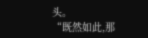头。
“既然如此,那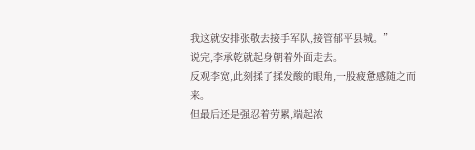我这就安排张敬去接手军队,接管郁平县城。”
说完,李承乾就起身朝着外面走去。
反观李宽,此刻揉了揉发酸的眼角,一股疲惫感随之而来。
但最后还是强忍着劳累,端起浓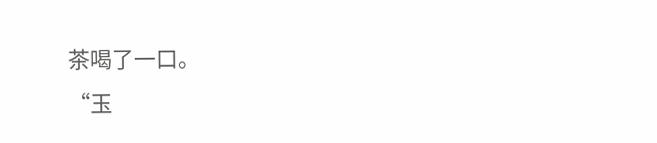茶喝了一口。
“玉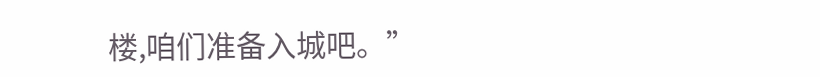楼,咱们准备入城吧。”